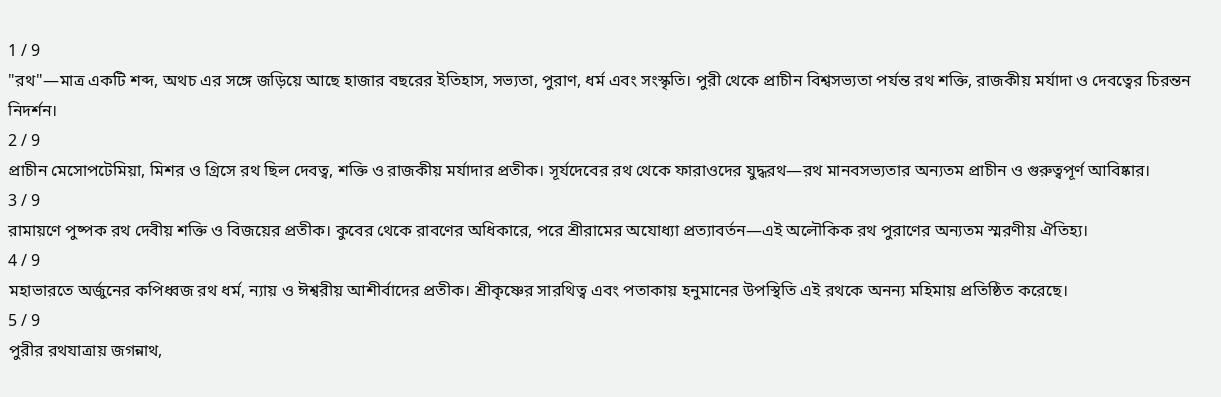1 / 9
"রথ"—মাত্র একটি শব্দ, অথচ এর সঙ্গে জড়িয়ে আছে হাজার বছরের ইতিহাস, সভ্যতা, পুরাণ, ধর্ম এবং সংস্কৃতি। পুরী থেকে প্রাচীন বিশ্বসভ্যতা পর্যন্ত রথ শক্তি, রাজকীয় মর্যাদা ও দেবত্বের চিরন্তন নিদর্শন।
2 / 9
প্রাচীন মেসোপটেমিয়া, মিশর ও গ্রিসে রথ ছিল দেবত্ব, শক্তি ও রাজকীয় মর্যাদার প্রতীক। সূর্যদেবের রথ থেকে ফারাওদের যুদ্ধরথ—রথ মানবসভ্যতার অন্যতম প্রাচীন ও গুরুত্বপূর্ণ আবিষ্কার।
3 / 9
রামায়ণে পুষ্পক রথ দেবীয় শক্তি ও বিজয়ের প্রতীক। কুবের থেকে রাবণের অধিকারে, পরে শ্রীরামের অযোধ্যা প্রত্যাবর্তন—এই অলৌকিক রথ পুরাণের অন্যতম স্মরণীয় ঐতিহ্য।
4 / 9
মহাভারতে অর্জুনের কপিধ্বজ রথ ধর্ম, ন্যায় ও ঈশ্বরীয় আশীর্বাদের প্রতীক। শ্রীকৃষ্ণের সারথিত্ব এবং পতাকায় হনুমানের উপস্থিতি এই রথকে অনন্য মহিমায় প্রতিষ্ঠিত করেছে।
5 / 9
পুরীর রথযাত্রায় জগন্নাথ,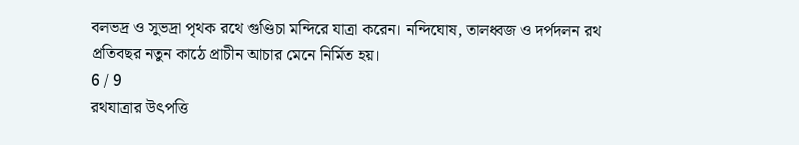বলভদ্র ও সুভদ্রা পৃথক রথে গুণ্ডিচা মন্দিরে যাত্রা করেন। নন্দিঘোষ, তালধ্বজ ও দর্পদলন রথ প্রতিবছর নতুন কাঠে প্রাচীন আচার মেনে নির্মিত হয়।
6 / 9
রথযাত্রার উৎপত্তি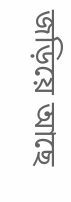জড়িয়ে আছে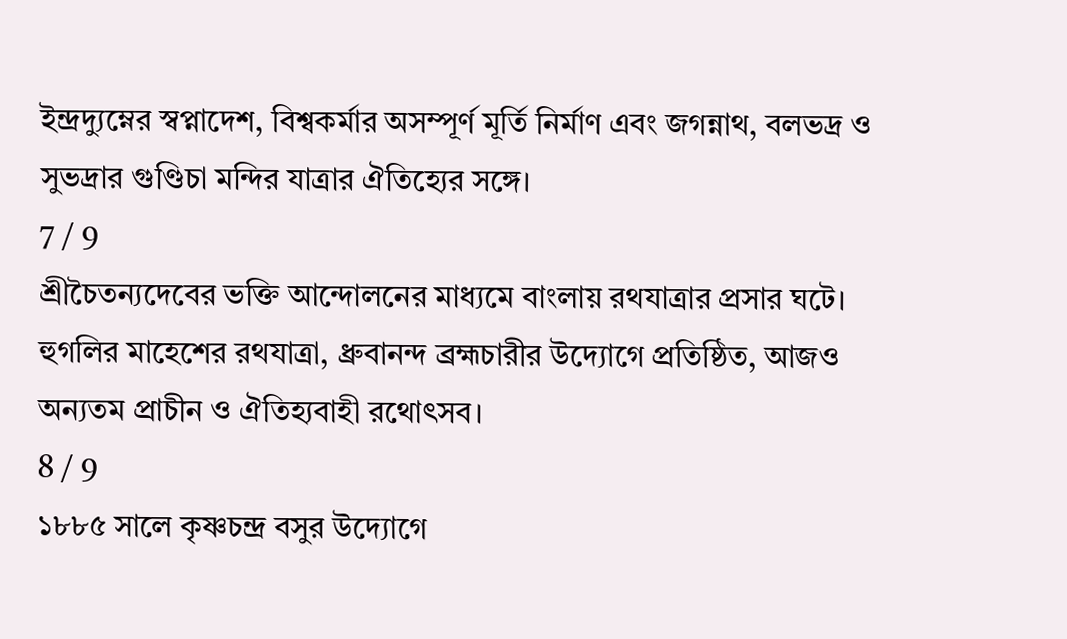ইন্দ্রদ্যুম্নের স্বপ্নাদেশ, বিশ্বকর্মার অসম্পূর্ণ মূর্তি নির্মাণ এবং জগন্নাথ, বলভদ্র ও সুভদ্রার গুণ্ডিচা মন্দির যাত্রার ঐতিহ্যের সঙ্গে।
7 / 9
শ্রীচৈতন্যদেবের ভক্তি আন্দোলনের মাধ্যমে বাংলায় রথযাত্রার প্রসার ঘটে। হুগলির মাহেশের রথযাত্রা, ধ্রুবানন্দ ব্রহ্মচারীর উদ্যোগে প্রতিষ্ঠিত, আজও অন্যতম প্রাচীন ও ঐতিহ্যবাহী রথোৎসব।
8 / 9
১৮৮৫ সালে কৃষ্ণচন্দ্র বসুর উদ্যোগে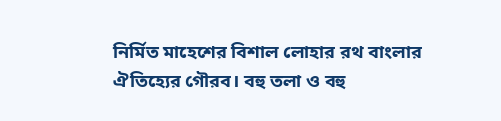নির্মিত মাহেশের বিশাল লোহার রথ বাংলার ঐতিহ্যের গৌরব। বহু তলা ও বহু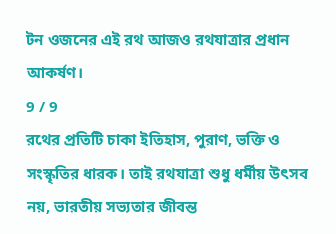টন ওজনের এই রথ আজও রথযাত্রার প্রধান আকর্ষণ।
9 / 9
রথের প্রতিটি চাকা ইতিহাস, পুরাণ, ভক্তি ও সংস্কৃতির ধারক। তাই রথযাত্রা শুধু ধর্মীয় উৎসব নয়, ভারতীয় সভ্যতার জীবন্ত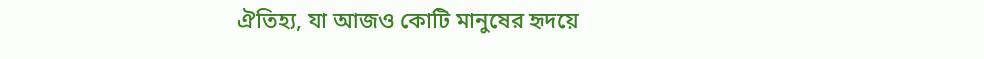ঐতিহ্য, যা আজও কোটি মানুষের হৃদয়ে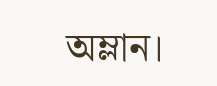অম্লান।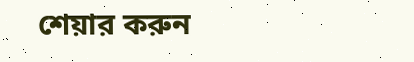শেয়ার করুন